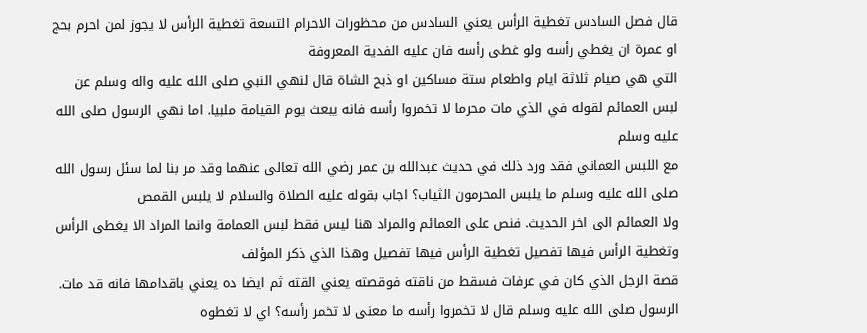قال فصل السادس تغطية الرأس يعني السادس من محظورات الاحرام التسعة تغطية الرأس لا يجوز لمن احرم بحج او عمرة ان يغطي رأسه ولو غطى رأسه فان عليه الفدية المعروفة
التي هي صيام ثلاثة ايام واطعام ستة مساكين او ذبح الشاة قال لنهي النبي صلى الله عليه واله وسلم عن لبس العمائم لقوله في الذي مات محرما لا تخمروا رأسه فانه يبعث يوم القيامة ملبيا. اما نهي الرسول صلى الله عليه وسلم
مع اللبس العماني فقد ورد ذلك في حديث عبدالله بن عمر رضي الله تعالى عنهما وقد مر بنا لما سئل رسول الله صلى الله عليه وسلم ما يلبس المحرمون الثياب؟ اجاب بقوله عليه الصلاة والسلام لا يلبس القمص
ولا العمائم الى اخر الحديث. فنص على العمائم والمراد هنا ليس فقط لبس العمامة وانما المراد الا يغطى الرأس وتغطية الرأس فيها تفصيل تغطية الرأس فيها تفصيل وهذا الذي ذكر المؤلف
قصة الرجل الذي كان في عرفات فسقط من ناقته فوقصته يعني القته ثم ايضا ده يعني باقدامها فانه قد مات. الرسول صلى الله عليه وسلم قال لا تخمروا رأسه ما معنى لا تخمر رأسه؟ اي لا تغطوه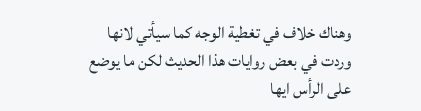وهناك خلاف في تغطية الوجه كما سيأتي لانها وردت في بعض روايات هذا الحديث لكن ما يوضع على الرأس ايها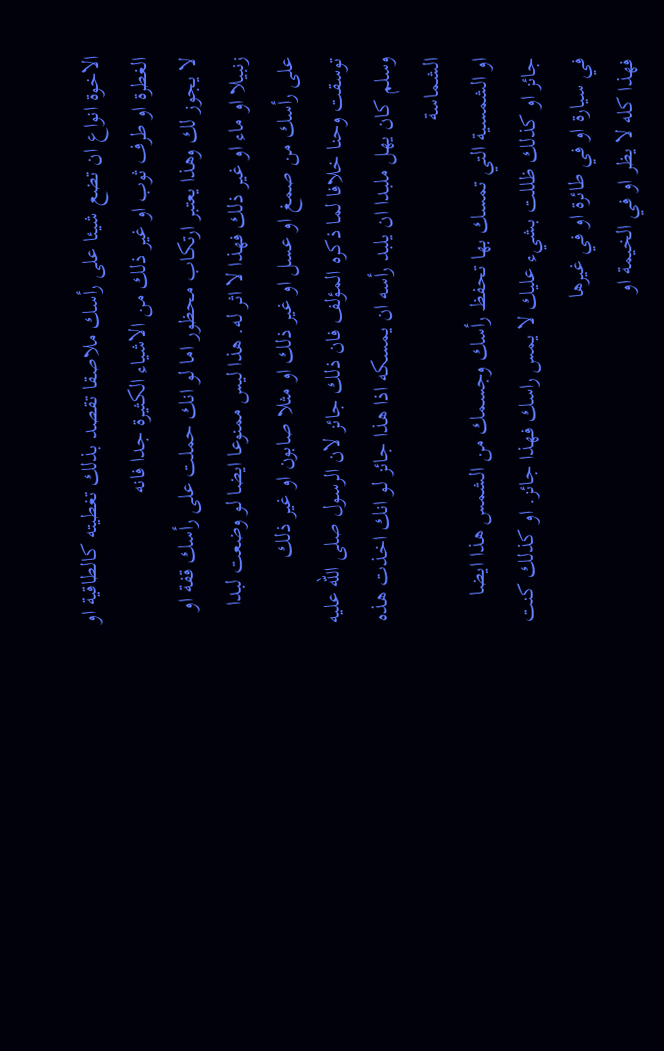الاخوة انواع ان تضع شيئا على رأسك ملاصقا تقصد بذلك تغطيته كالطاقية او الغطرة او طرف ثوب او غير ذلك من الاشياء الكثيرة جدا فانه
لا يجوز لك وهذا يعتبر ارتكاب محظور اما لو انك حملت على رأسك قفة او زنبيلا او ماء او غير ذلك فهذا لا اثر له. هذا ليس ممنوعا ايضا لو وضعت لبدا على رأسك من صمغ او عسل او غير ذلك او مثلا صابون او غير ذلك
توسقت وحنا خلافا لما ذكره المؤلف فان ذلك جائز لان الرسول صلى الله عليه وسلم كان يهل ملبدا ان يلبد رأسه ان يمسكه اذا هذا جائز لو انك اخذت هذه الشماسة
او الشمسية التي تمسك بها تحفظ رأسك وجسمك من الشمس هذا ايضا جائز او كذلك ظللت بشيء عليك لا يمس راسك فهذا جائز. او كذلك كنت في سيارة او في طائرة او في غيرها
فهذا كله لا يظر او في الخيمة او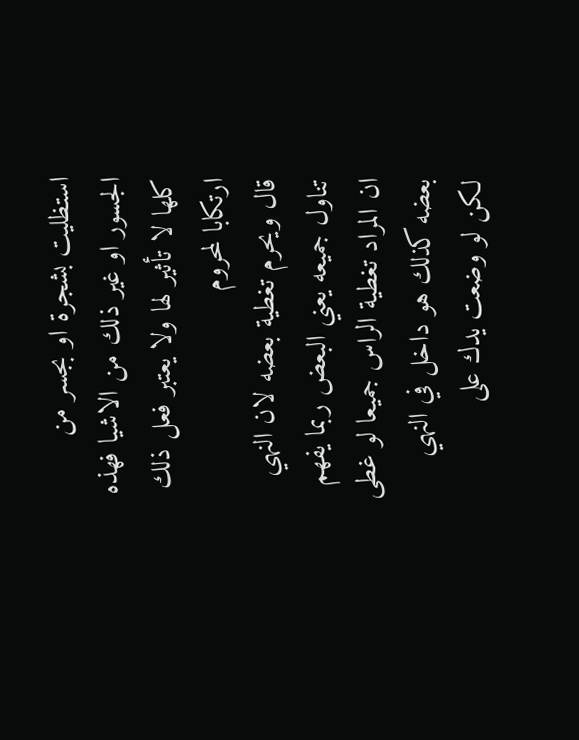استظليت بشجرة او بجسر من الجسور او غير ذلك من الاشيا فهذه كلها لا تأثير لها ولا يعتبر فعل ذلك ارتكابا لمحروم
قال ويحرم تغطية بعضه لان النهي تناول جميعه يعني البعض ربما يفهم ان المراد تغطية الراس جميعا لو غطى بعضه كذلك هو داخل في النهي لكن لو وضعت يدك على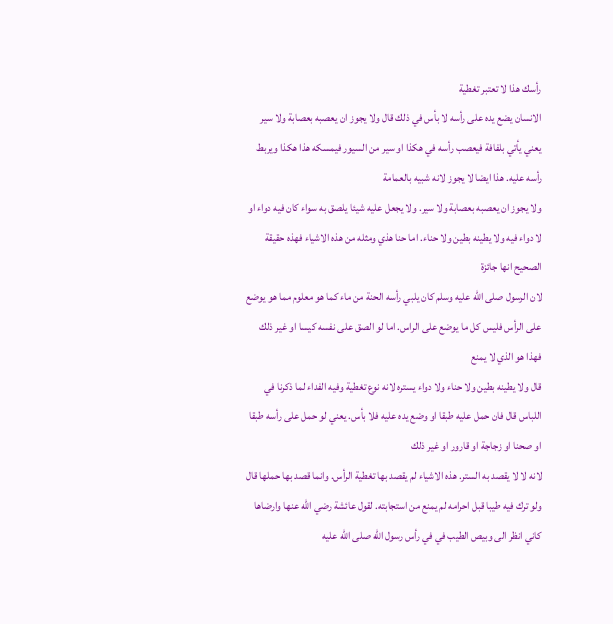رأسك هذا لا تعتبر تغطية
الانسان يضع يده على رأسه لا بأس في ذلك قال ولا يجوز ان يعصبه بعصابة ولا سير يعني يأتي بلفافة فيعصب رأسه في هكذا او سير من السيور فيمسكه هذا هكذا ويربط رأسه عليه. هذا ايضا لا يجوز لانه شبيه بالعمامة
ولا يجوز ان يعصبه بعصابة ولا سير. ولا يجعل عليه شيئا يلصق به سواء كان فيه دواء او لا دواء فيه ولا يطينه بطين ولا حناء. اما حنا هذي ومثله من هذه الاشياء فهذه حقيقة الصحيح انها جائزة
لان الرسول صلى الله عليه وسلم كان يلبي رأسه الحنة من ماء كما هو معلوم مما هو يوضع على الرأس فليس كل ما يوضع على الراس. اما لو الصق على نفسه كيسا او غير ذلك فهذا هو الذي لا يمنع
قال ولا يطينه بطين ولا حناء ولا دواء يستره لانه نوع تغطية وفيه الفداء لما ذكرنا في اللباس قال فان حمل عليه طبقا او وضع يده عليه فلا بأس. يعني لو حمل على رأسه طبقا او صحنا او زجاجة او قارور او غير ذلك
لانه لا لا يقصد به الستر. هذه الاشياء لم يقصد بها تغطية الرأس. وانما قصد بها حملها قال ولو ترك فيه طيبا قبل احرامه لم يمنع من استجابته. لقول عائشة رضي الله عنها وارضاها
كاني انظر الى وبيص الطيب في في رأس رسول الله صلى الله عليه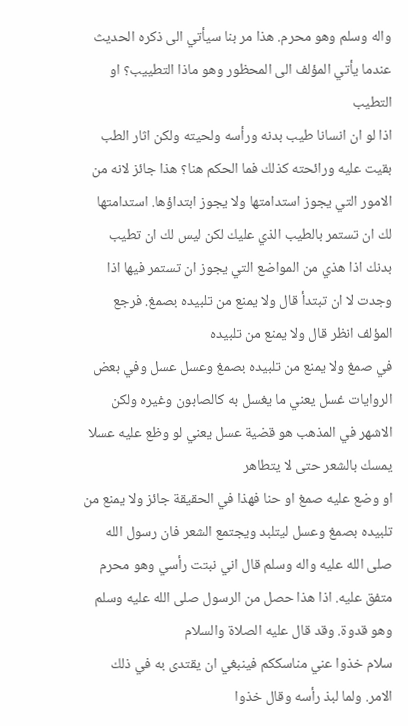واله وسلم وهو محرم. هذا مر بنا سيأتي الى ذكره الحديث عندما يأتي المؤلف الى المحظور وهو ماذا التطييب؟ او التطيب
اذا لو ان انسانا طيب بدنه ورأسه ولحيته ولكن اثار الطب بقيت عليه ورائحته كذلك فما الحكم هنا؟ هذا جائز لانه من الامور التي يجوز استدامتها ولا يجوز ابتداؤها. استدامتها
لك ان تستمر بالطيب الذي عليك لكن ليس لك ان تطيب بدنك اذا هذي من المواضع التي يجوز ان تستمر فيها اذا وجدت لا ان تبتدأ قال ولا يمنع من تلبيده بصمغ. فرجع المؤلف انظر قال ولا يمنع من تلبيده
في صمغ ولا يمنع من تلبيده بصمغ وعسل عسل وفي بعض الروايات غسل يعني ما يغسل به كالصابون وغيره ولكن الاشهر في المذهب هو قضية عسل يعني لو وظع عليه عسلا يمسك بالشعر حتى لا يتطاهر
او وضع عليه صمغ او حنا فهذا في الحقيقة جائز ولا يمنع من تلبيده بصمغ وعسل ليتلبد ويجتمع الشعر فان رسول الله صلى الله عليه واله وسلم قال اني نبتت رأسي وهو محرم متفق عليه. اذا هذا حصل من الرسول صلى الله عليه وسلم وهو قدوة. وقد قال عليه الصلاة والسلام
سلام خذوا عني مناسككم فينبغي ان يقتدى به في ذلك الامر. ولما لبذ رأسه وقال خذوا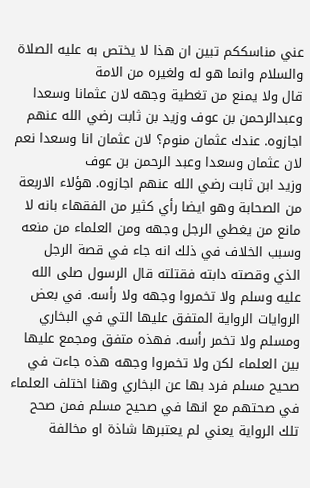عني مناسككم تبين ان هذا لا يختص به عليه الصلاة والسلام وانما هو له ولغيره من الامة
قال ولا يمنع من تغطية وجهه لان عثمانا وسعدا وعبدالرحمن بن عوف وزيد بن ثابت رضي الله عنهم اجازوه. عندك عثمان منوم؟ لان عثمان انا وسعدا نعم لان عثمان وسعدا وعبد الرحمن بن عوف
وزيد ابن ثابت رضي الله عنهم اجازوه. هؤلاء الاربعة من الصحابة وهو ايضا رأي كثير من الفقهاء بانه لا مانع من يغطي الرجل وجهه ومن العلماء من منعه وسبب الخلاف في ذلك انه جاء في قصة الرجل
الذي وقصته دابته فقتلته قال الرسول صلى الله عليه وسلم ولا تخمروا وجهه ولا رأسه. في بعض الروايات الرواية المتفق عليها التي في البخاري ومسلم ولا تخمر رأسه. فهذه متفق ومجمع عليها
بين العلماء لكن ولا تخمروا وجهه هذه جاءت في صحيح مسلم فرد بها عن البخاري وهنا اختلف العلماء في صحتهم مع انها في صحيح مسلم فمن صحح تلك الرواية يعني لم يعتبرها شاذة او مخالفة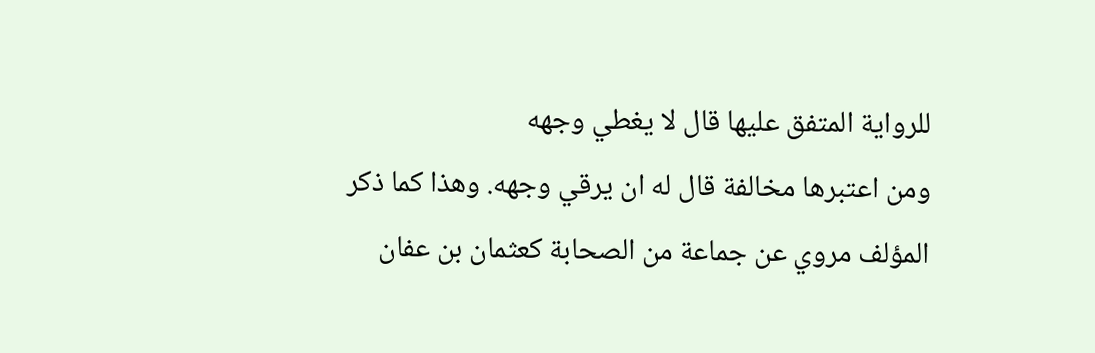للرواية المتفق عليها قال لا يغطي وجهه
ومن اعتبرها مخالفة قال له ان يرقي وجهه. وهذا كما ذكر المؤلف مروي عن جماعة من الصحابة كعثمان بن عفان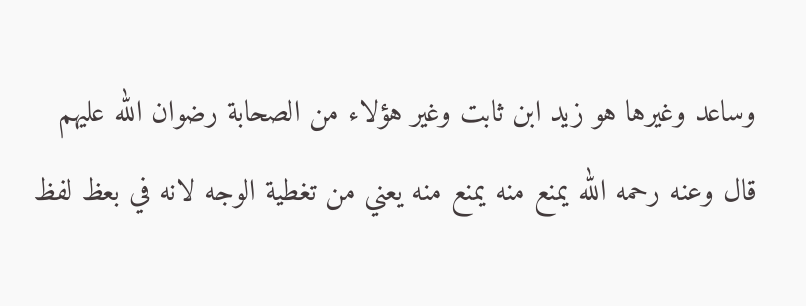وساعد وغيرها هو زيد ابن ثابت وغير هؤلاء من الصحابة رضوان الله عليهم
قال وعنه رحمه الله يمنع منه يمنع منه يعني من تغطية الوجه لانه في بعظ لفظ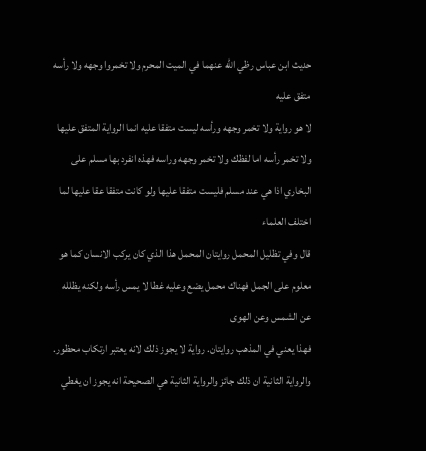حديث ابن عباس رظي الله عنهما في الميت المحرم ولا تخمروا وجهه ولا رأسه متفق عليه
لا هو رواية ولا تخمر وجهه ورأسه ليست متفقا عليه انما الرواية المتفق عليها ولا تخمر رأسه اما لفظك ولا تخمر وجهه وراسه فهذه انفرد بها مسلم على البخاري اذا هي عند مسلم فليست متفقا عليها ولو كانت متفقا عقا عليها لما اختلف العلماء
قال وفي تظليل المحمل روايتان المحمل هذا الذي كان يركب الانسان كما هو معلوم على الجمل فهناك محمل يضع وعليه غطا لا يمس رأسه ولكنه يظلله عن الشمس وعن الهوى
فهذا يعني في المذهب روايتان. رواية لا يجوز ذلك لانه يعتبر ارتكاب محظور. والرواية الثانية ان ذلك جائز والرواية الثانية هي الصحيحة انه يجوز ان يغطي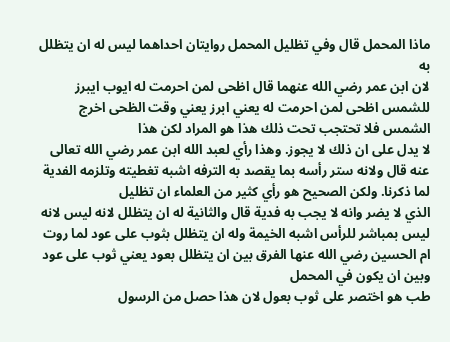ماذا المحمل قال وفي تظليل المحمل روايتان احداهما ليس له ان يتظلل به
لان ابن عمر رضي الله عنهما قال اظحى لمن احرمت له ايوب ايبرز للشمس اظحى لمن احرمت له يعني ابرز يعني وقت الظحى اخرج الشمس فلا تحتجب تحت ذلك هذا هو المراد لكن هذا
لا يدل على ان ذلك لا يجوز. وهذا رأي لعبد الله ابن عمر رضي الله تعالى عنه قال ولانه ستر رأسه بما يقصد به الترفه اشبه تغطيته وتلزمه الفدية لما ذكرنا. ولكن الصحيح هو رأي كثير من العلماء ان تظليل
الذي لا يضر وانه لا يجب به فدية قال والثانية له ان يتظلل لانه ليس لانه ليس بمباشر للرأس اشبه الخيمة وله ان يتظلل بثوب على عود لما روت ام الحسين رضي الله عنها الفرق بين ان يتظلل بعود يعني ثوب على عود وبين ان يكون في المحمل
طب هو اختصر على ثوب بعول لان هذا حصل من الرسول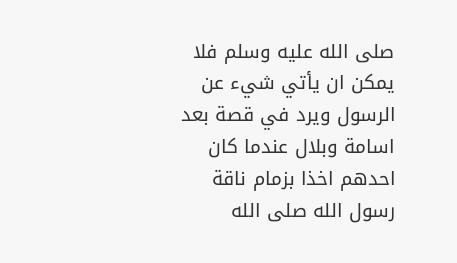صلى الله عليه وسلم فلا يمكن ان يأتي شيء عن الرسول ويرد في قصة بعد اسامة وبلال عندما كان احدهم اخذا بزمام ناقة رسول الله صلى الله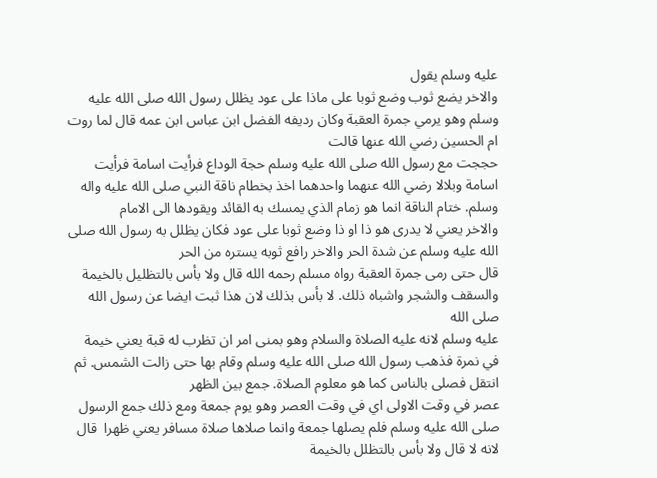عليه وسلم يقول
والاخر يضع ثوب وضع ثوبا على ماذا على عود يظلل رسول الله صلى الله عليه وسلم وهو يرمي جمرة العقبة وكان رديفه الفضل ابن عباس ابن عمه قال لما روت ام الحسين رضي الله عنها قالت
حججت مع رسول الله صلى الله عليه وسلم حجة الوداع فرأيت اسامة فرأيت اسامة وبلالا رضي الله عنهما واحدهما اخذ بخطام ناقة النبي صلى الله عليه واله وسلم. ختام الناقة انما هو زمام الذي يمسك به القائد ويقودها الى الامام
والاخر يعني لا يدرى هو ذا او ذا وضع ثوبا على عود فكان يظلل به رسول الله صلى الله عليه وسلم عن شدة الحر والاخر رافع ثوبه يستره من الحر
قال حتى رمى جمرة العقبة رواه مسلم رحمه الله قال ولا بأس بالتظليل بالخيمة والسقف والشجر واشباه ذلك. لا بأس بذلك لان هذا ثبت ايضا عن رسول الله صلى الله
عليه وسلم لانه عليه الصلاة والسلام وهو بمنى امر ان تظرب له قبة يعني خيمة في نمرة فذهب رسول الله صلى الله عليه وسلم وقام بها حتى زالت الشمس. ثم انتقل فصلى بالناس كما هو معلوم الصلاة. جمع بين الظهر
عصر في وقت الاولى اي في وقت العصر وهو يوم جمعة ومع ذلك جمع الرسول صلى الله عليه وسلم فلم يصلها جمعة وانما صلاها صلاة مسافر يعني ظهرا  قال لانه لا قال ولا بأس بالتظلل بالخيمة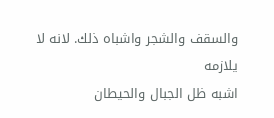والسقف والشجر واشباه ذلك. لانه لا يلازمه
اشبه ظل الجبال والحيطان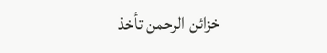خزائن الرحمن تأخذ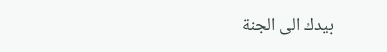بيدك الى الجنة